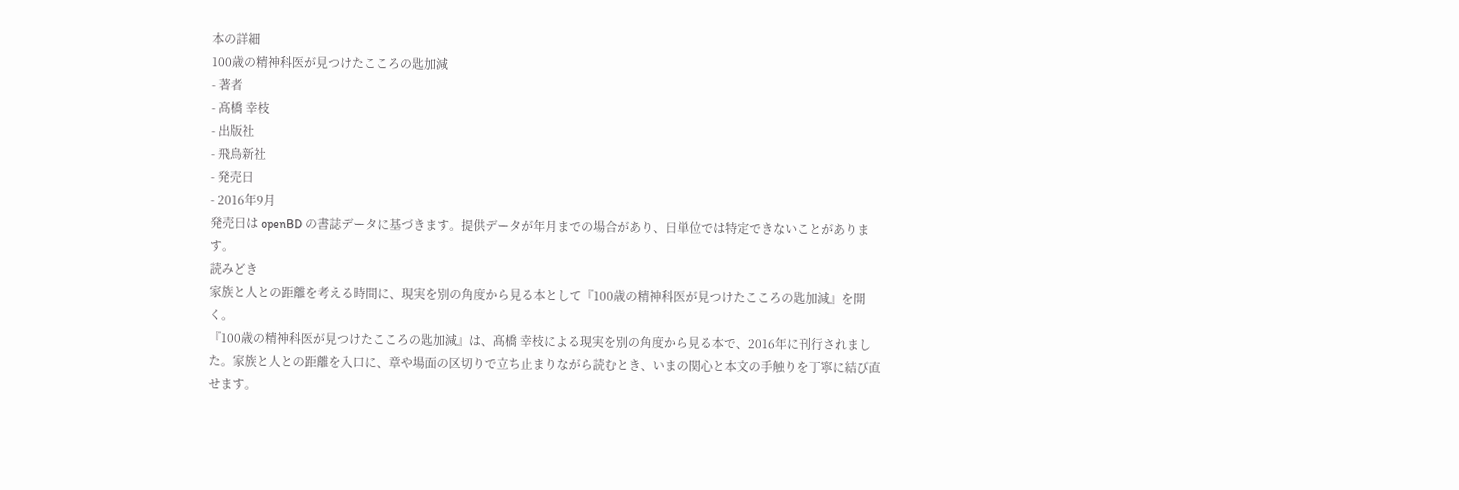本の詳細
100歳の精神科医が見つけたこころの匙加減
- 著者
- 髙橋 幸枝
- 出版社
- 飛鳥新社
- 発売日
- 2016年9月
発売日は openBD の書誌データに基づきます。提供データが年月までの場合があり、日単位では特定できないことがあります。
読みどき
家族と人との距離を考える時間に、現実を別の角度から見る本として『100歳の精神科医が見つけたこころの匙加減』を開く。
『100歳の精神科医が見つけたこころの匙加減』は、髙橋 幸枝による現実を別の角度から見る本で、2016年に刊行されました。家族と人との距離を入口に、章や場面の区切りで立ち止まりながら読むとき、いまの関心と本文の手触りを丁寧に結び直せます。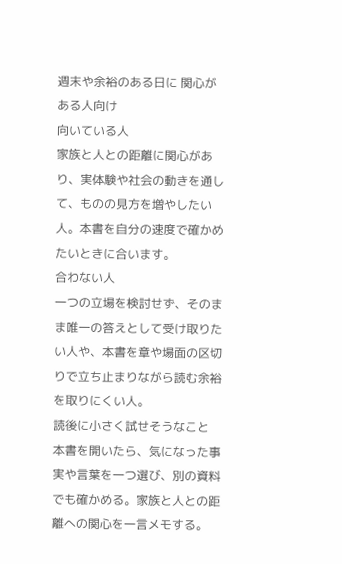週末や余裕のある日に 関心がある人向け
向いている人
家族と人との距離に関心があり、実体験や社会の動きを通して、ものの見方を増やしたい人。本書を自分の速度で確かめたいときに合います。
合わない人
一つの立場を検討せず、そのまま唯一の答えとして受け取りたい人や、本書を章や場面の区切りで立ち止まりながら読む余裕を取りにくい人。
読後に小さく試せそうなこと
本書を開いたら、気になった事実や言葉を一つ選び、別の資料でも確かめる。家族と人との距離への関心を一言メモする。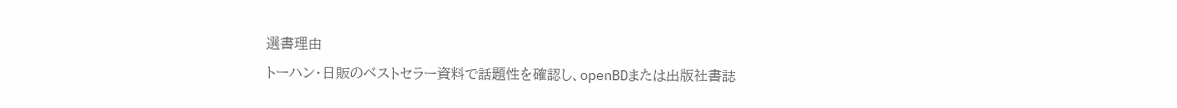選書理由
トーハン・日販のベストセラー資料で話題性を確認し、openBDまたは出版社書誌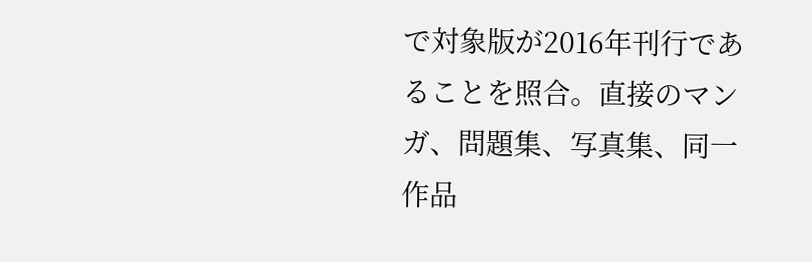で対象版が2016年刊行であることを照合。直接のマンガ、問題集、写真集、同一作品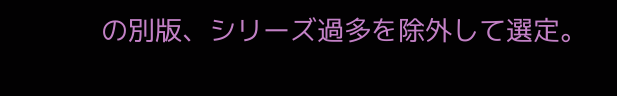の別版、シリーズ過多を除外して選定。